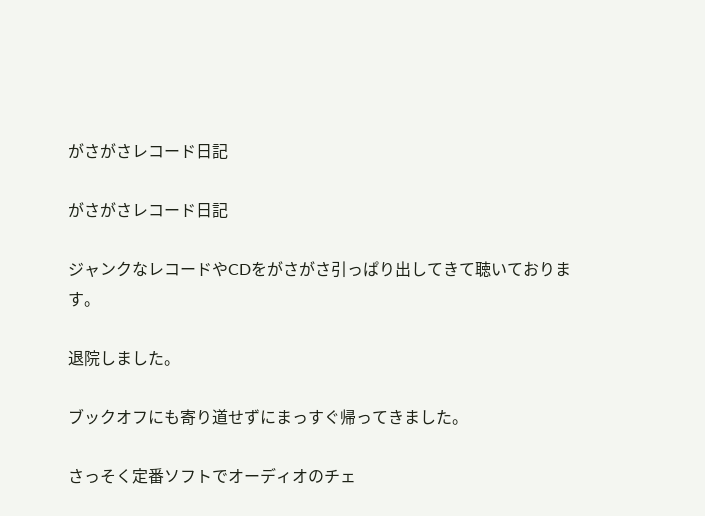がさがさレコード日記

がさがさレコード日記

ジャンクなレコードやCDをがさがさ引っぱり出してきて聴いております。

退院しました。

ブックオフにも寄り道せずにまっすぐ帰ってきました。

さっそく定番ソフトでオーディオのチェ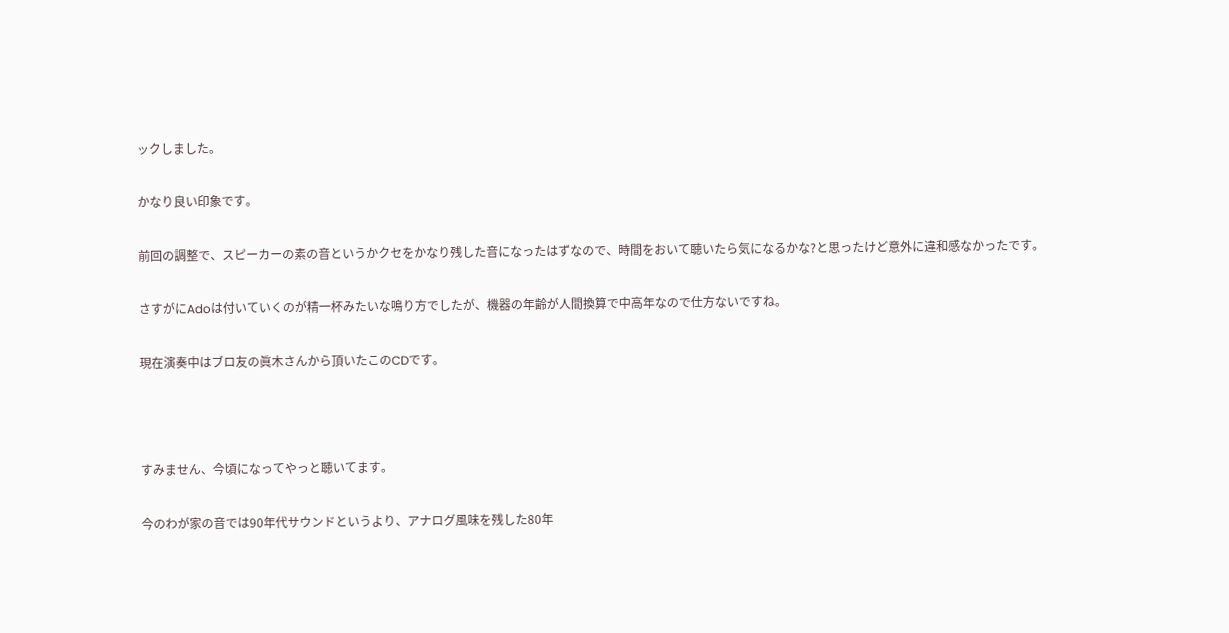ックしました。

かなり良い印象です。

前回の調整で、スピーカーの素の音というかクセをかなり残した音になったはずなので、時間をおいて聴いたら気になるかな?と思ったけど意外に違和感なかったです。

さすがにAdoは付いていくのが精一杯みたいな鳴り方でしたが、機器の年齢が人間換算で中高年なので仕方ないですね。

現在演奏中はブロ友の眞木さんから頂いたこのCDです。



すみません、今頃になってやっと聴いてます。

今のわが家の音では90年代サウンドというより、アナログ風味を残した80年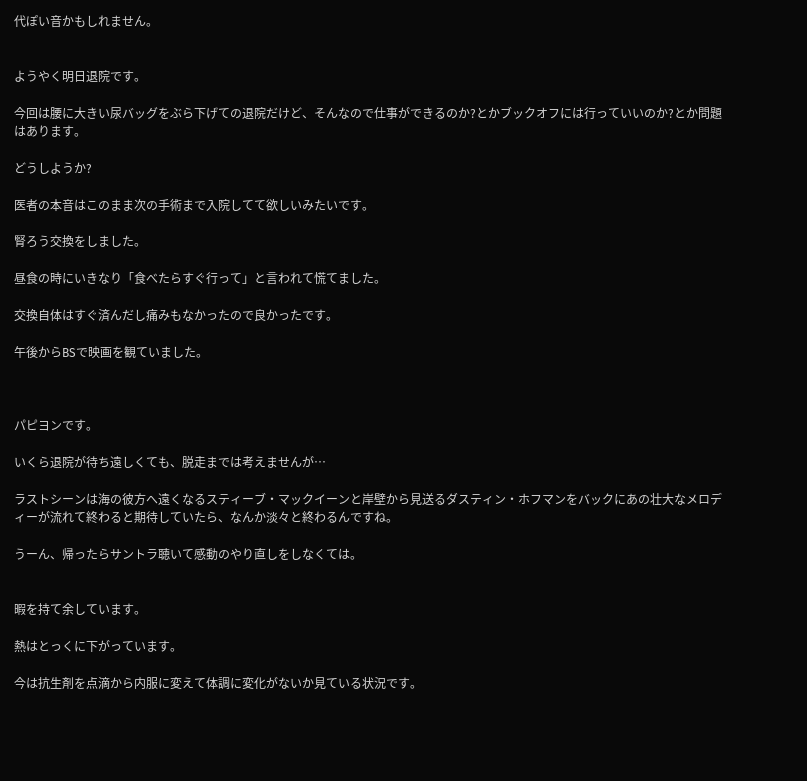代ぽい音かもしれません。


ようやく明日退院です。

今回は腰に大きい尿バッグをぶら下げての退院だけど、そんなので仕事ができるのか?とかブックオフには行っていいのか?とか問題はあります。

どうしようか?

医者の本音はこのまま次の手術まで入院してて欲しいみたいです。

腎ろう交換をしました。

昼食の時にいきなり「食べたらすぐ行って」と言われて慌てました。

交換自体はすぐ済んだし痛みもなかったので良かったです。

午後からBSで映画を観ていました。



パピヨンです。

いくら退院が待ち遠しくても、脱走までは考えませんが…

ラストシーンは海の彼方へ遠くなるスティーブ・マックイーンと岸壁から見送るダスティン・ホフマンをバックにあの壮大なメロディーが流れて終わると期待していたら、なんか淡々と終わるんですね。

うーん、帰ったらサントラ聴いて感動のやり直しをしなくては。


暇を持て余しています。

熱はとっくに下がっています。

今は抗生剤を点滴から内服に変えて体調に変化がないか見ている状況です。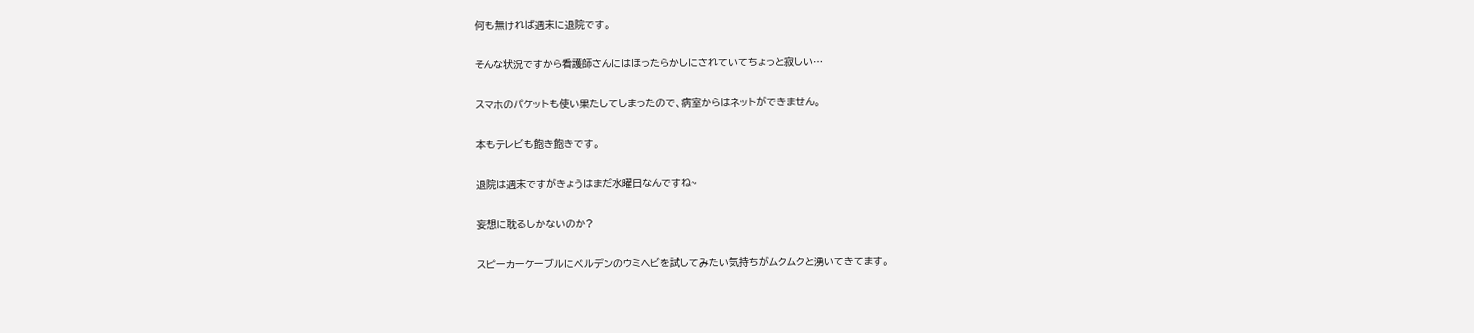何も無ければ週末に退院です。

そんな状況ですから看護師さんにはほったらかしにされていてちょっと寂しい…

スマホのパケットも使い果たしてしまったので、病室からはネットができません。

本もテレビも飽き飽きです。

退院は週末ですがきょうはまだ水曜日なんですね~

妄想に耽るしかないのか?

スピーカーケーブルにベルデンのウミヘビを試してみたい気持ちがムクムクと湧いてきてます。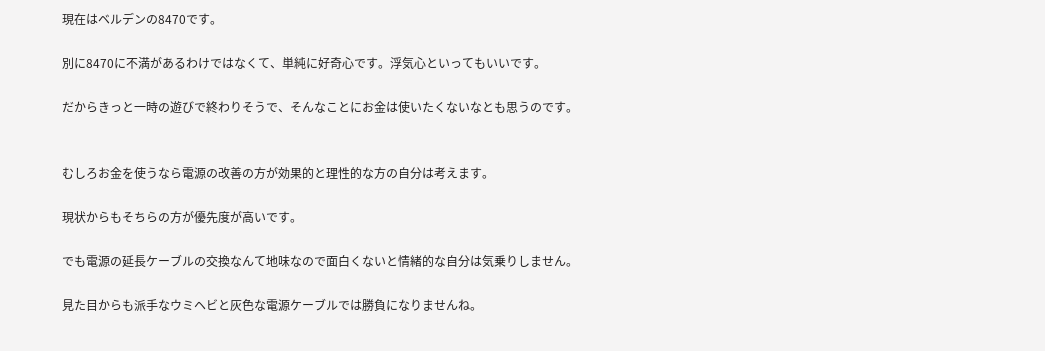現在はベルデンの8470です。

別に8470に不満があるわけではなくて、単純に好奇心です。浮気心といってもいいです。

だからきっと一時の遊びで終わりそうで、そんなことにお金は使いたくないなとも思うのです。


むしろお金を使うなら電源の改善の方が効果的と理性的な方の自分は考えます。

現状からもそちらの方が優先度が高いです。

でも電源の延長ケーブルの交換なんて地味なので面白くないと情緒的な自分は気乗りしません。

見た目からも派手なウミヘビと灰色な電源ケーブルでは勝負になりませんね。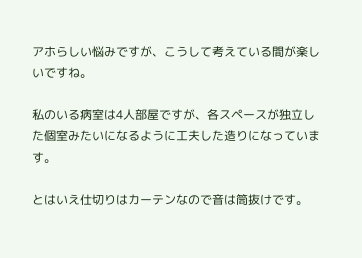アホらしい悩みですが、こうして考えている間が楽しいですね。

私のいる病室は4人部屋ですが、各スペースが独立した個室みたいになるように工夫した造りになっています。

とはいえ仕切りはカーテンなので音は筒抜けです。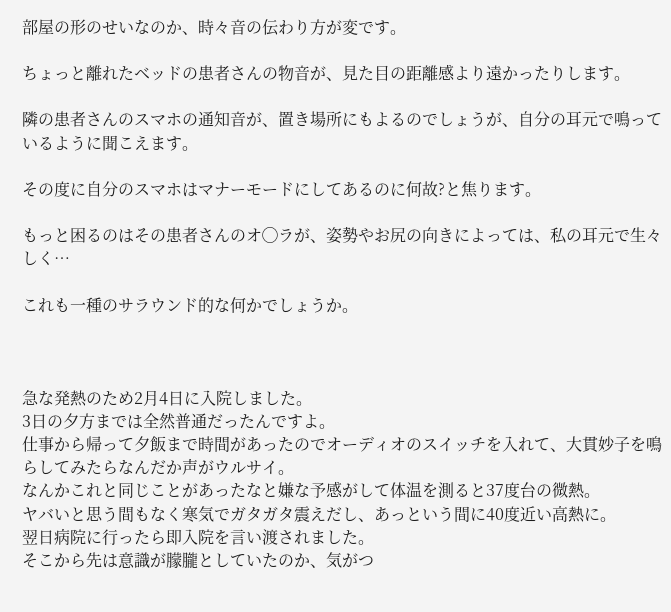部屋の形のせいなのか、時々音の伝わり方が変です。

ちょっと離れたベッドの患者さんの物音が、見た目の距離感より遠かったりします。

隣の患者さんのスマホの通知音が、置き場所にもよるのでしょうが、自分の耳元で鳴っているように聞こえます。

その度に自分のスマホはマナーモードにしてあるのに何故?と焦ります。

もっと困るのはその患者さんのオ◯ラが、姿勢やお尻の向きによっては、私の耳元で生々しく…

これも一種のサラウンド的な何かでしょうか。



急な発熱のため2月4日に入院しました。
3日の夕方までは全然普通だったんですよ。
仕事から帰って夕飯まで時間があったのでオーディオのスイッチを入れて、大貫妙子を鳴らしてみたらなんだか声がウルサイ。
なんかこれと同じことがあったなと嫌な予感がして体温を測ると37度台の微熱。
ヤバいと思う間もなく寒気でガタガタ震えだし、あっという間に40度近い高熱に。
翌日病院に行ったら即入院を言い渡されました。
そこから先は意識が朦朧としていたのか、気がつ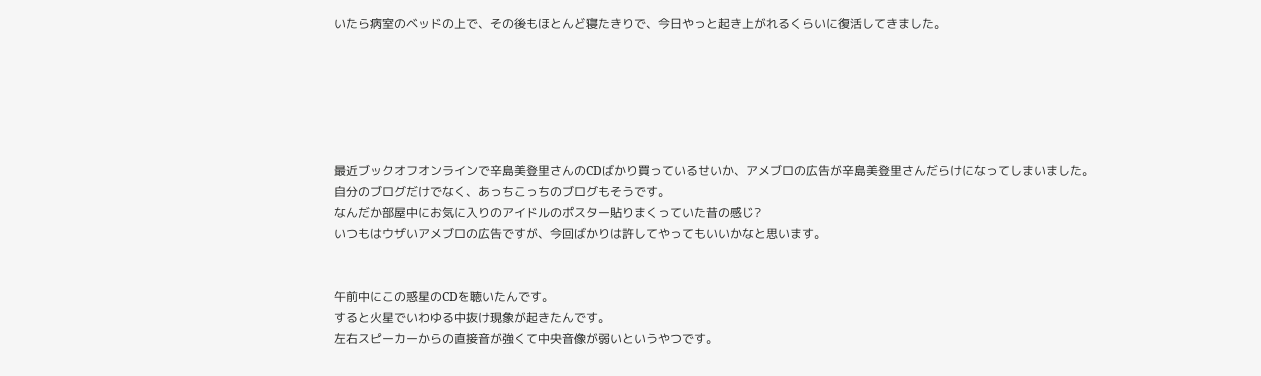いたら病室のベッドの上で、その後もほとんど寝たきりで、今日やっと起き上がれるくらいに復活してきました。






最近ブックオフオンラインで辛島美登里さんのCDばかり買っているせいか、アメブロの広告が辛島美登里さんだらけになってしまいました。
自分のブログだけでなく、あっちこっちのブログもそうです。
なんだか部屋中にお気に入りのアイドルのポスター貼りまくっていた昔の感じ?
いつもはウザいアメブロの広告ですが、今回ばかりは許してやってもいいかなと思います。


午前中にこの惑星のCDを聴いたんです。
すると火星でいわゆる中抜け現象が起きたんです。
左右スピーカーからの直接音が強くて中央音像が弱いというやつです。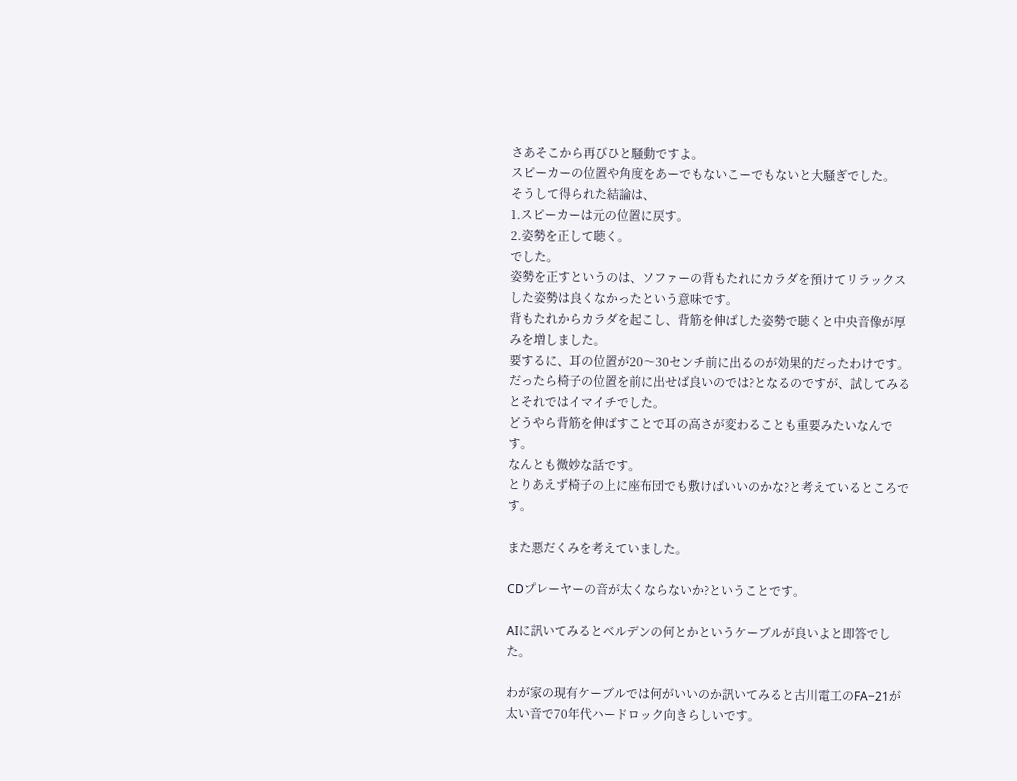さあそこから再びひと騒動ですよ。
スピーカーの位置や角度をあーでもないこーでもないと大騒ぎでした。
そうして得られた結論は、
1.スピーカーは元の位置に戻す。
2.姿勢を正して聴く。
でした。
姿勢を正すというのは、ソファーの背もたれにカラダを預けてリラックスした姿勢は良くなかったという意味です。
背もたれからカラダを起こし、背筋を伸ばした姿勢で聴くと中央音像が厚みを増しました。
要するに、耳の位置が20〜30センチ前に出るのが効果的だったわけです。
だったら椅子の位置を前に出せば良いのでは?となるのですが、試してみるとそれではイマイチでした。
どうやら背筋を伸ばすことで耳の高さが変わることも重要みたいなんです。
なんとも微妙な話です。
とりあえず椅子の上に座布団でも敷けばいいのかな?と考えているところです。

また悪だくみを考えていました。

CDプレーヤーの音が太くならないか?ということです。

AIに訊いてみるとベルデンの何とかというケーブルが良いよと即答でした。

わが家の現有ケーブルでは何がいいのか訊いてみると古川電工のFA−21が太い音で70年代ハードロック向きらしいです。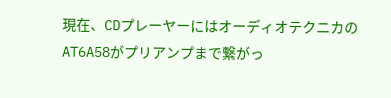現在、CDプレーヤーにはオーディオテクニカのAT6A58がプリアンプまで繋がっ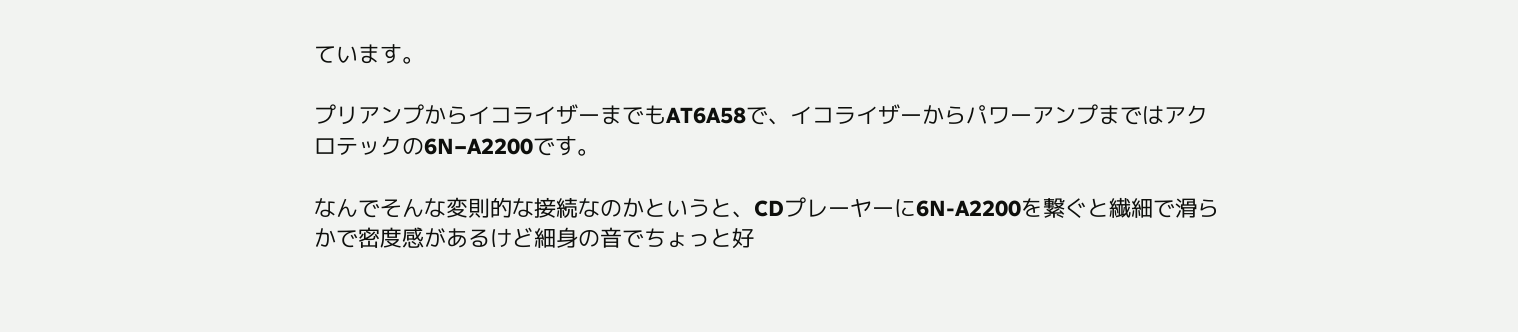ています。

プリアンプからイコライザーまでもAT6A58で、イコライザーからパワーアンプまではアクロテックの6N−A2200です。

なんでそんな変則的な接続なのかというと、CDプレーヤーに6N-A2200を繋ぐと繊細で滑らかで密度感があるけど細身の音でちょっと好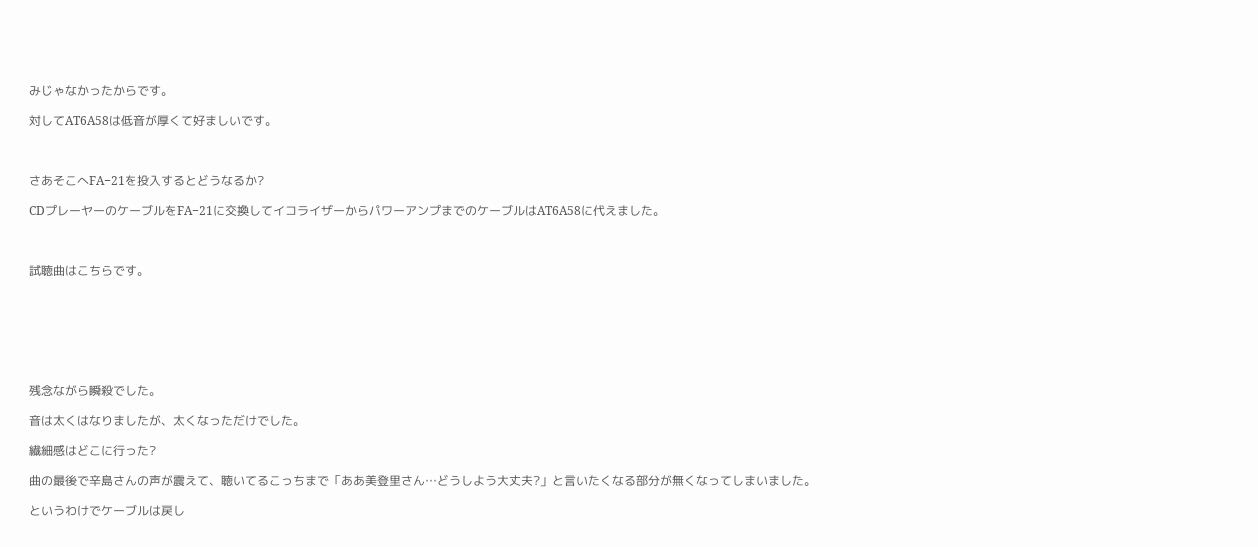みじゃなかったからです。

対してAT6A58は低音が厚くて好ましいです。



さあそこへFA−21を投入するとどうなるか?

CDプレーヤーのケーブルをFA−21に交換してイコライザーからパワーアンプまでのケーブルはAT6A58に代えました。



試聴曲はこちらです。







残念ながら瞬殺でした。

音は太くはなりましたが、太くなっただけでした。

繊細感はどこに行った?

曲の最後で辛島さんの声が震えて、聴いてるこっちまで「ああ美登里さん…どうしよう大丈夫?」と言いたくなる部分が無くなってしまいました。

というわけでケーブルは戻し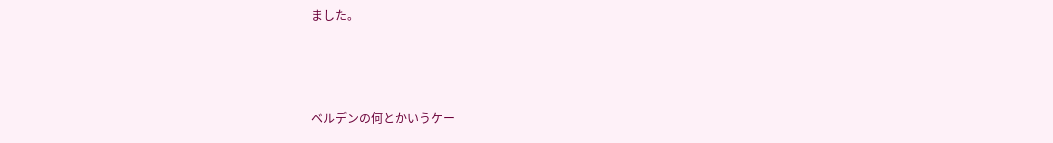ました。



ベルデンの何とかいうケー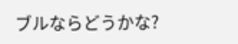ブルならどうかな?